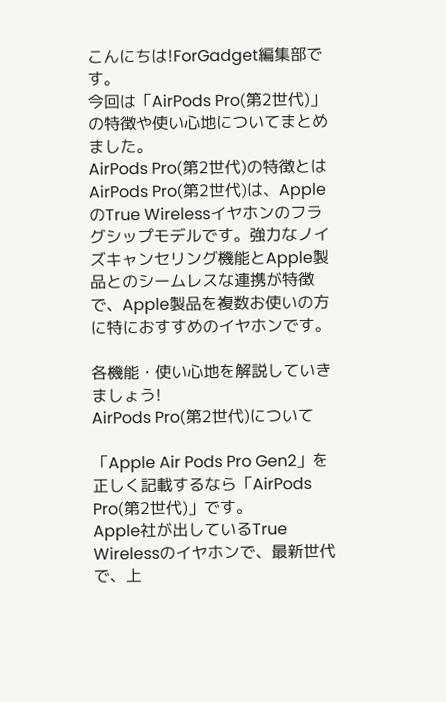こんにちは!ForGadget編集部です。
今回は「AirPods Pro(第2世代)」の特徴や使い心地についてまとめました。
AirPods Pro(第2世代)の特徴とは
AirPods Pro(第2世代)は、AppleのTrue Wirelessイヤホンのフラグシップモデルです。強力なノイズキャンセリング機能とApple製品とのシームレスな連携が特徴で、Apple製品を複数お使いの方に特におすすめのイヤホンです。

各機能・使い心地を解説していきましょう!
AirPods Pro(第2世代)について

「Apple Air Pods Pro Gen2」を正しく記載するなら「AirPods Pro(第2世代)」です。
Apple社が出しているTrue Wirelessのイヤホンで、最新世代で、上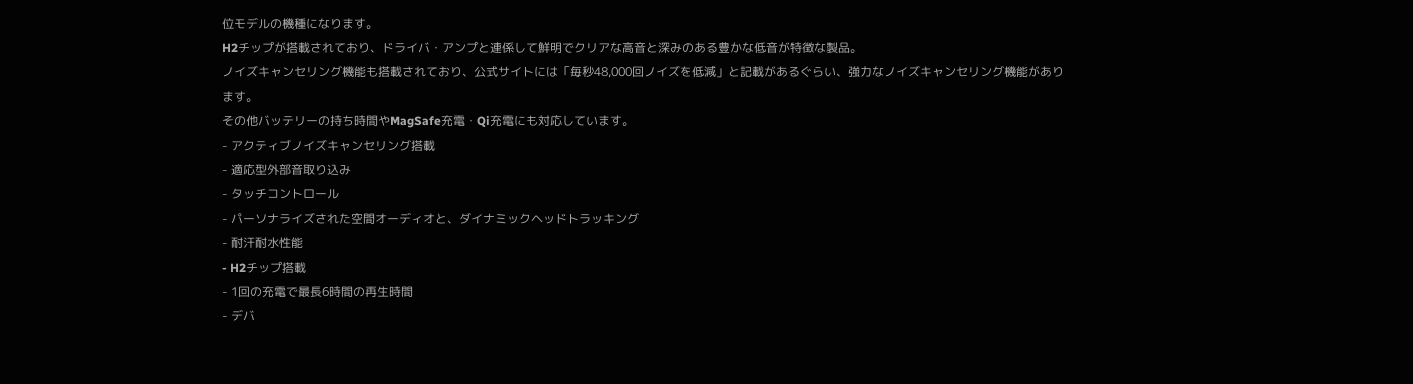位モデルの機種になります。
H2チップが搭載されており、ドライバ・アンプと連係して鮮明でクリアな高音と深みのある豊かな低音が特徴な製品。
ノイズキャンセリング機能も搭載されており、公式サイトには「毎秒48,000回ノイズを低減」と記載があるぐらい、強力なノイズキャンセリング機能があります。
その他バッテリーの持ち時間やMagSafe充電・Qi充電にも対応しています。
- アクティブノイズキャンセリング搭載
- 適応型外部音取り込み
- タッチコントロール
- パーソナライズされた空間オーディオと、ダイナミックヘッドトラッキング
- 耐汗耐水性能
- H2チップ搭載
- 1回の充電で最長6時間の再生時間
- デバ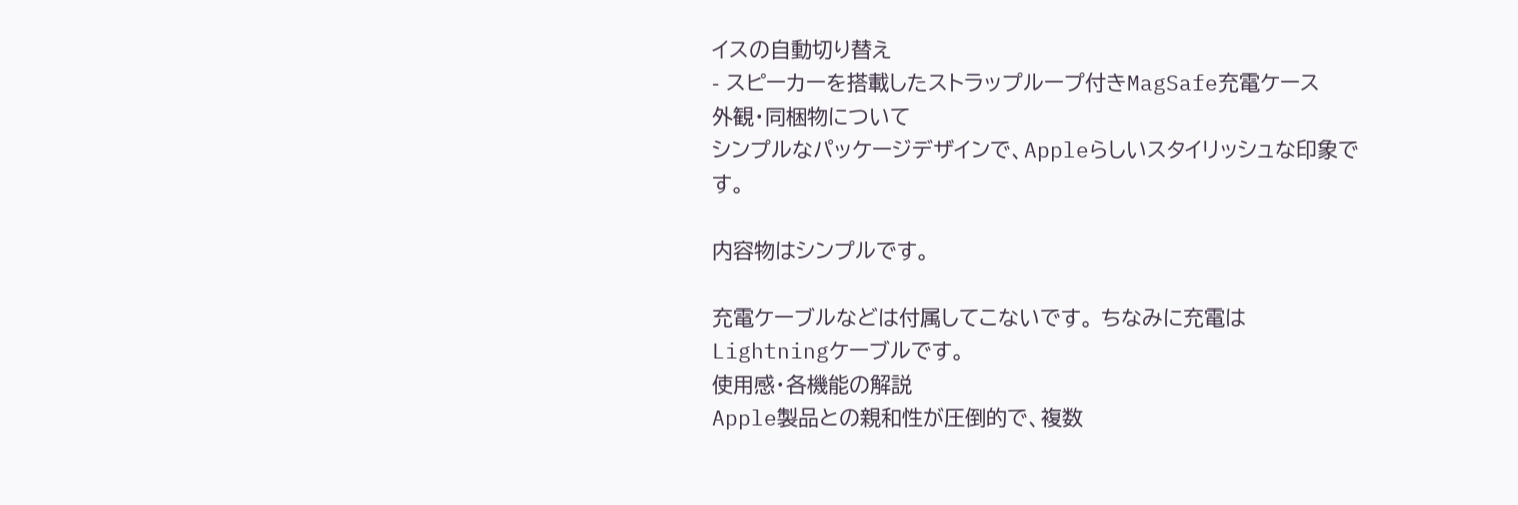イスの自動切り替え
- スピーカーを搭載したストラップループ付きMagSafe充電ケース
外観・同梱物について
シンプルなパッケージデザインで、Appleらしいスタイリッシュな印象です。

内容物はシンプルです。

充電ケーブルなどは付属してこないです。 ちなみに充電はLightningケーブルです。
使用感・各機能の解説
Apple製品との親和性が圧倒的で、複数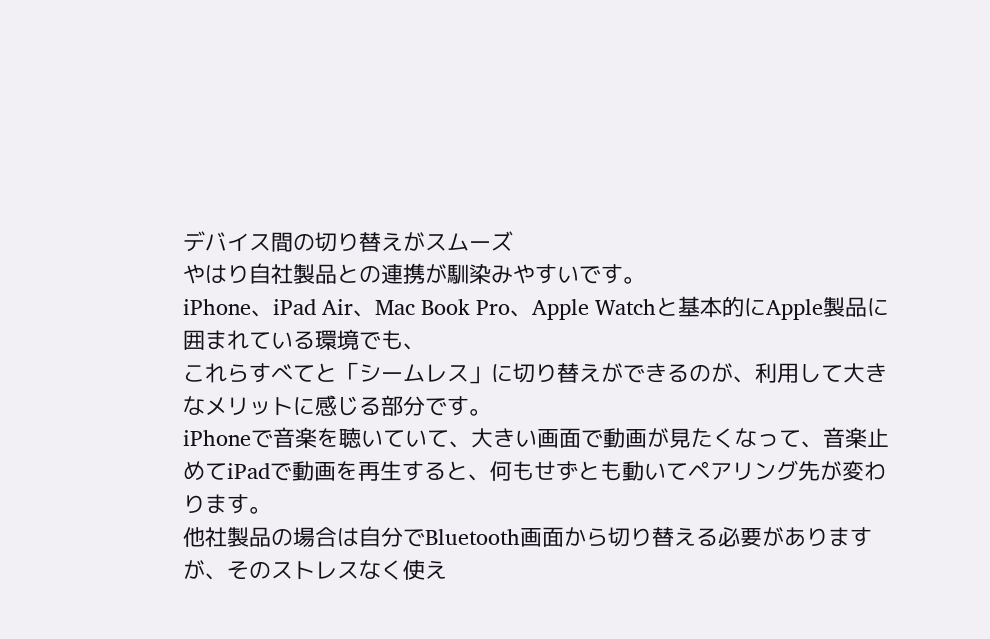デバイス間の切り替えがスムーズ
やはり自社製品との連携が馴染みやすいです。
iPhone、iPad Air、Mac Book Pro、Apple Watchと基本的にApple製品に囲まれている環境でも、
これらすべてと「シームレス」に切り替えができるのが、利用して大きなメリットに感じる部分です。
iPhoneで音楽を聴いていて、大きい画面で動画が見たくなって、音楽止めてiPadで動画を再生すると、何もせずとも動いてペアリング先が変わります。
他社製品の場合は自分でBluetooth画面から切り替える必要がありますが、そのストレスなく使え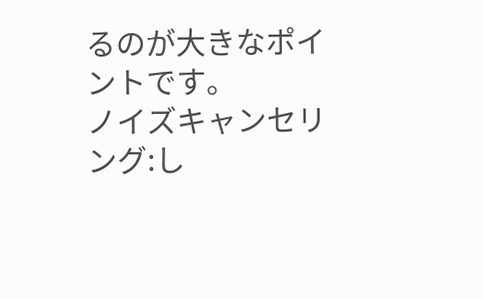るのが大きなポイントです。
ノイズキャンセリング:し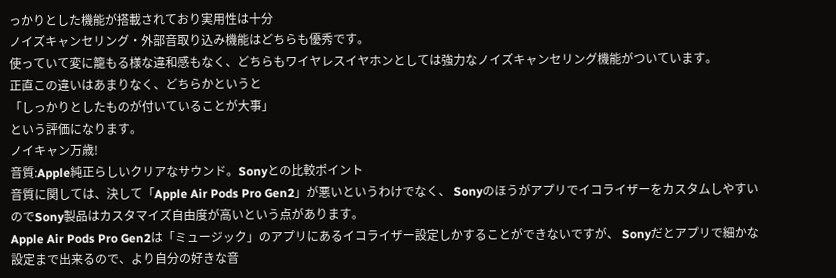っかりとした機能が搭載されており実用性は十分
ノイズキャンセリング・外部音取り込み機能はどちらも優秀です。
使っていて変に籠もる様な違和感もなく、どちらもワイヤレスイヤホンとしては強力なノイズキャンセリング機能がついています。
正直この違いはあまりなく、どちらかというと
「しっかりとしたものが付いていることが大事」
という評価になります。
ノイキャン万歳!
音質:Apple純正らしいクリアなサウンド。Sonyとの比較ポイント
音質に関しては、決して「Apple Air Pods Pro Gen2」が悪いというわけでなく、 SonyのほうがアプリでイコライザーをカスタムしやすいのでSony製品はカスタマイズ自由度が高いという点があります。
Apple Air Pods Pro Gen2は「ミュージック」のアプリにあるイコライザー設定しかすることができないですが、 Sonyだとアプリで細かな設定まで出来るので、より自分の好きな音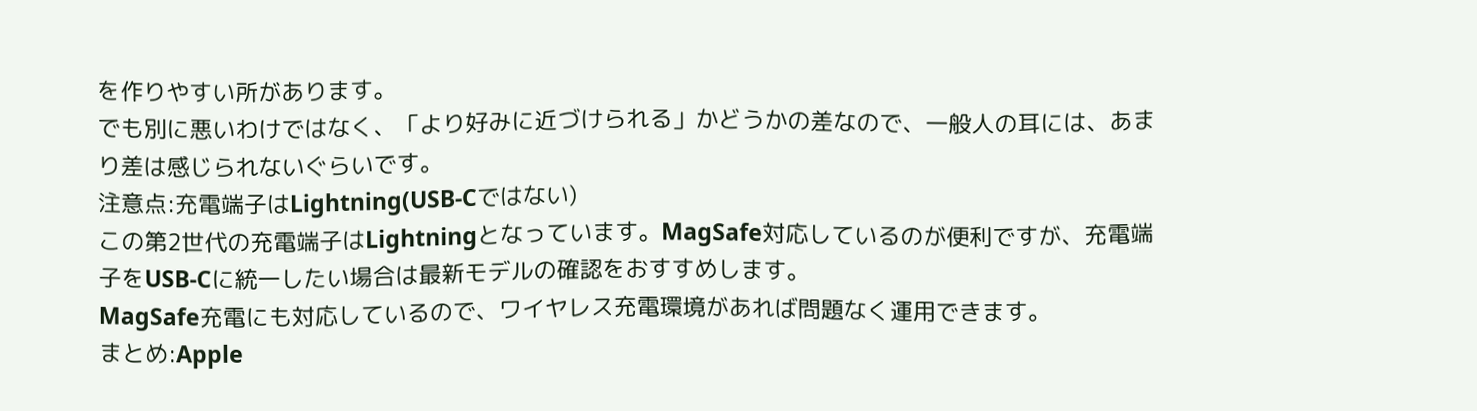を作りやすい所があります。
でも別に悪いわけではなく、「より好みに近づけられる」かどうかの差なので、一般人の耳には、あまり差は感じられないぐらいです。
注意点:充電端子はLightning(USB-Cではない)
この第2世代の充電端子はLightningとなっています。MagSafe対応しているのが便利ですが、充電端子をUSB-Cに統一したい場合は最新モデルの確認をおすすめします。
MagSafe充電にも対応しているので、ワイヤレス充電環境があれば問題なく運用できます。
まとめ:Apple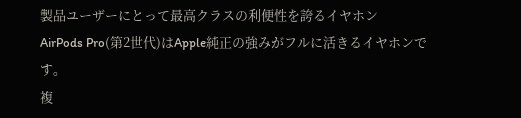製品ユーザーにとって最高クラスの利便性を誇るイヤホン
AirPods Pro(第2世代)はApple純正の強みがフルに活きるイヤホンです。
複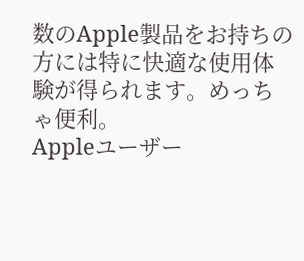数のApple製品をお持ちの方には特に快適な使用体験が得られます。めっちゃ便利。
Appleユーザー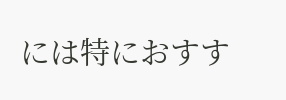には特におすす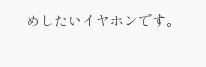めしたいイヤホンです。